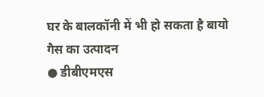घर के बालकॉनी में भी हो सकता है बायो गैस का उत्पादन
● डीबीएमएस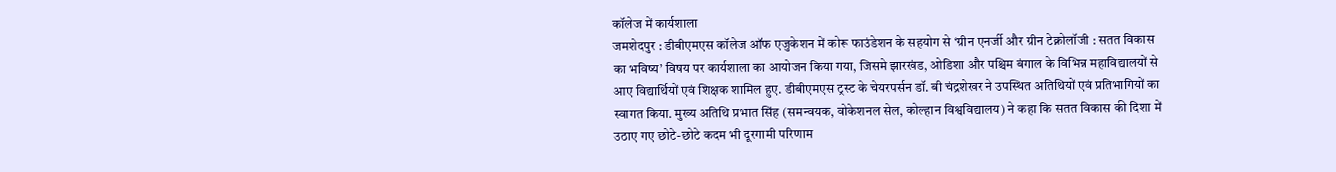कॉलेज में कार्यशाला
जमशेदपुर : डीबीएमएस कॉलेज ऑफ एजुकेशन में कोरू फाउंडेशन के सहयोग से ‘ग्रीन एनर्जी और ग्रीन टेक्नोलॉजी : सतत विकास का भविष्य’ विषय पर कार्यशाला का आयोजन किया गया, जिसमे झारखंड, ओडिशा और पश्चिम बंगाल के विभिन्न महाविद्यालयों से आए विद्यार्थियों एवं शिक्षक शामिल हुए. डीबीएमएस ट्रस्ट के चेयरपर्सन डॉ. बी चंद्रशेखर ने उपस्थित अतिथियों एवं प्रतिभागियों का स्वागत किया. मुख्य अतिथि प्रभात सिंह (समन्वयक, वोकेशनल सेल, कोल्हान विश्वविद्यालय) ने कहा कि सतत विकास की दिशा में उठाए गए छोटे-छोटे कदम भी दूरगामी परिणाम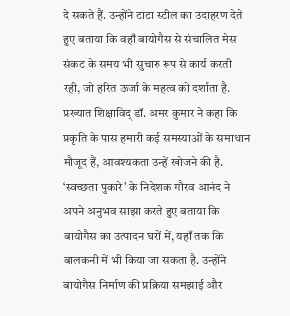दे सकते हैं. उन्होंने टाटा स्टील का उदाहरण देते हुए बताया कि वहाँ बायोगैस से संचालित मेस संकट के समय भी सुचारु रूप से कार्य करती रही, जो हरित ऊर्जा के महत्व को दर्शाता है.
प्रख्यात शिक्षाविद् डॉ. अमर कुमार ने कहा कि प्रकृति के पास हमारी कई समस्याओं के समाधान मौजूद हैं, आवश्यकता उन्हें खोजने की है. ‘स्वच्छता पुकारे’ के निदेशक गौरव आनंद ने अपने अनुभव साझा करते हुए बताया कि बायोगैस का उत्पादन घरों में, यहाँ तक कि बालकनी में भी किया जा सकता है. उन्होंने बायोगैस निर्माण की प्रक्रिया समझाई और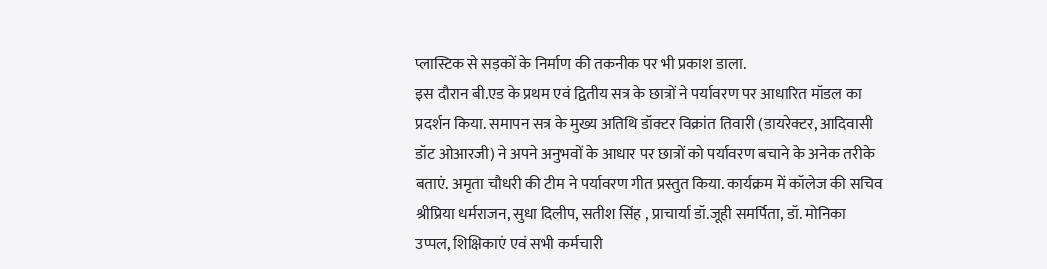प्लास्टिक से सड़कों के निर्माण की तकनीक पर भी प्रकाश डाला.
इस दौरान बी.एड के प्रथम एवं द्वितीय सत्र के छात्रों ने पर्यावरण पर आधारित मॉडल का प्रदर्शन किया. समापन सत्र के मुख्य अतिथि डॉक्टर विक्रांत तिवारी (डायरेक्टर, आदिवासी डॉट ओआरजी) ने अपने अनुभवों के आधार पर छात्रों को पर्यावरण बचाने के अनेक तरीके बताएं. अमृता चौधरी की टीम ने पर्यावरण गीत प्रस्तुत किया. कार्यक्रम में कॉलेज की सचिव श्रीप्रिया धर्मराजन, सुधा दिलीप, सतीश सिंह , प्राचार्या डॉ.जूही समर्पिता, डॉ. मोनिका उप्पल, शिक्षिकाएं एवं सभी कर्मचारी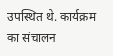उपस्थित थे. कार्यक्रम का संचालन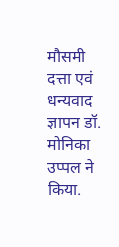मौसमी दत्ता एवं धन्यवाद ज्ञापन डॉ. मोनिका उप्पल ने किया.